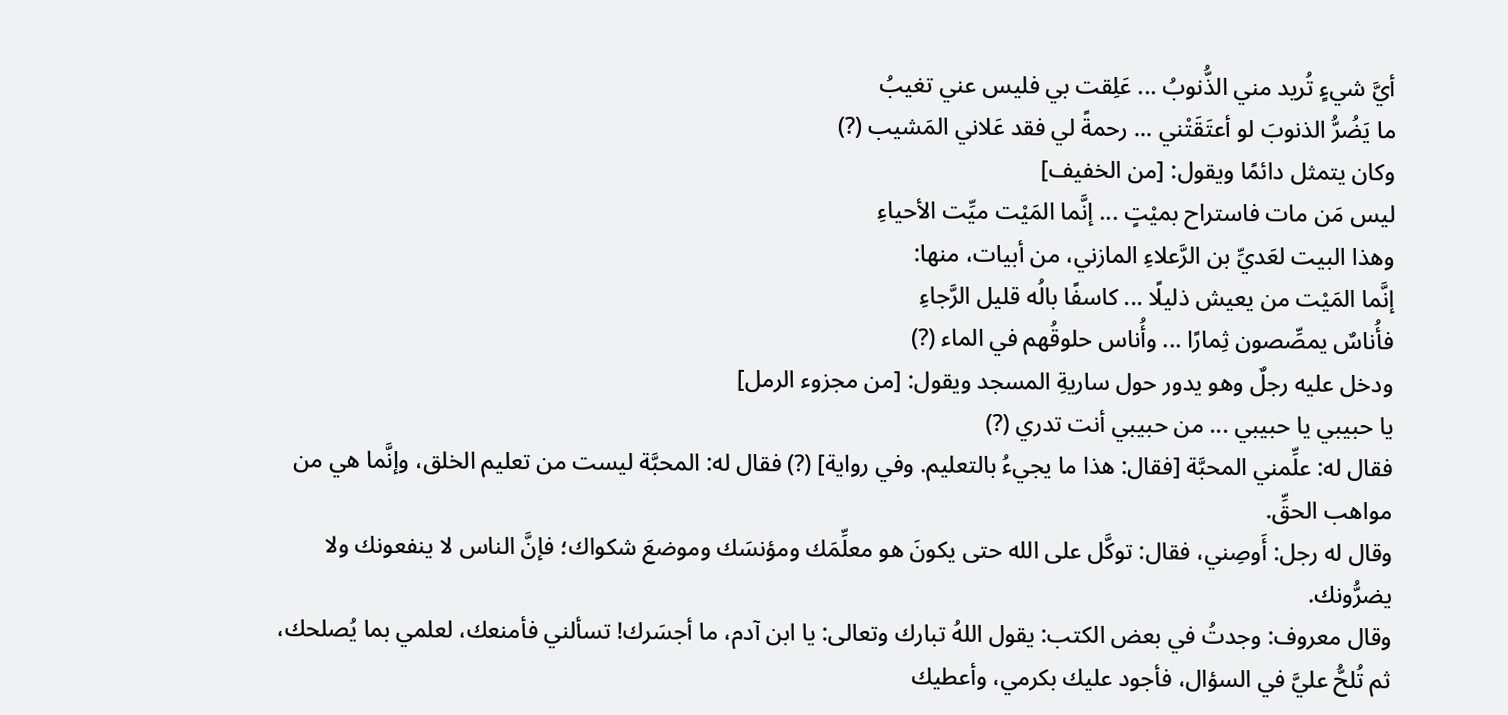أيَّ شيءٍ تُريد مني الذُّنوبُ ... عَلِقت بي فليس عني تغيبُ
ما يَضُرُّ الذنوبَ لو أعتَقَتْني ... رحمةً لي فقد عَلاني المَشيب (?)
وكان يتمثل دائمًا ويقول: [من الخفيف]
ليس مَن مات فاستراح بميْتٍ ... إنَّما المَيْت ميِّت الأحياءِ
وهذا البيت لعَديِّ بن الرَّعلاءِ المازني، من أبيات، منها:
إنَّما المَيْت من يعيش ذليلًا ... كاسفًا بالُه قليل الرَّجاءِ
فأُناسٌ يمصِّصون ثِمارًا ... وأُناس حلوقُهم في الماء (?)
ودخل عليه رجلٌ وهو يدور حول ساريةِ المسجد ويقول: [من مجزوء الرمل]
يا حبيبي يا حبيبي ... من حبيبي أنت تدري (?)
فقال له: علِّمني المحبَّة [فقال: هذا ما يجيءُ بالتعليم. وفي رواية] (?) فقال له: المحبَّة ليست من تعليم الخلق، وإنَّما هي من مواهب الحقِّ.
وقال له رجل: أَوصِني، فقال: توكَّل على الله حتى يكونَ هو معلِّمَك ومؤنسَك وموضعَ شكواك؛ فإنَّ الناس لا ينفعونك ولا يضرُّونك.
وقال معروف: وجدتُ في بعض الكتب: يقول اللهُ تبارك وتعالى: يا ابن آدم، ما أجسَرك! تسألني فأمنعك، لعلمي بما يُصلحك، ثم تُلحُّ عليَّ في السؤال، فأجود عليك بكرمي، وأعطيك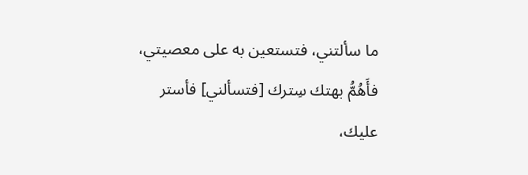ما سألتني، فتستعين به على معصيتي، فأَهُمُّ بهتك سِترك [فتسألني] فأستر عليك،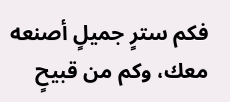فكم سترٍ جميلٍ أصنعه معك، وكم من قبيحٍ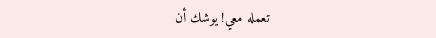تعمله معي! يوشك أن